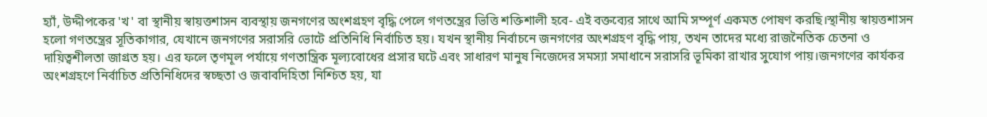হ্যাঁ, উদ্দীপকের 'খ' বা স্থানীয় স্বায়ত্তশাসন ব্যবস্থায় জনগণের অংশগ্রহণ বৃদ্ধি পেলে গণতন্ত্রের ভিত্তি শক্তিশালী হবে- এই বক্তব্যের সাথে আমি সম্পূর্ণ একমত পোষণ করছি।স্থানীয় স্বায়ত্তশাসন হলো গণতন্ত্রের সূতিকাগার, যেখানে জনগণের সরাসরি ভোটে প্রতিনিধি নির্বাচিত হয়। যখন স্থানীয় নির্বাচনে জনগণের অংশগ্রহণ বৃদ্ধি পায়, তখন তাদের মধ্যে রাজনৈতিক চেতনা ও দায়িত্বশীলতা জাগ্রত হয়। এর ফলে তৃণমূল পর্যায়ে গণতান্ত্রিক মূল্যবোধের প্রসার ঘটে এবং সাধারণ মানুষ নিজেদের সমস্যা সমাধানে সরাসরি ভূমিকা রাখার সুযোগ পায়।জনগণের কার্যকর অংশগ্রহণে নির্বাচিত প্রতিনিধিদের স্বচ্ছতা ও জবাবদিহিতা নিশ্চিত হয়, যা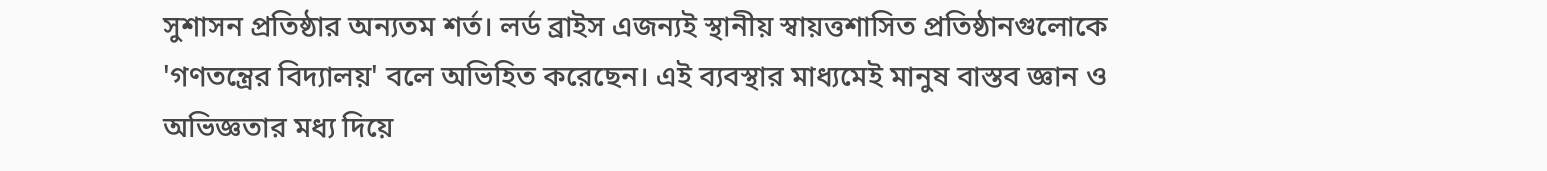সুশাসন প্রতিষ্ঠার অন্যতম শর্ত। লর্ড ব্রাইস এজন্যই স্থানীয় স্বায়ত্তশাসিত প্রতিষ্ঠানগুলোকে 'গণতন্ত্রের বিদ্যালয়' বলে অভিহিত করেছেন। এই ব্যবস্থার মাধ্যমেই মানুষ বাস্তব জ্ঞান ও অভিজ্ঞতার মধ্য দিয়ে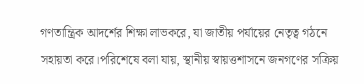গণতান্ত্রিক আদর্শের শিক্ষা লাভকরে, যা জাতীয় পর্যায়ের নেতৃত্ব গঠনে সহায়তা করে।পরিশেষে বলা যায়, স্থানীয় স্বায়ত্তশাসনে জনগণের সক্রিয়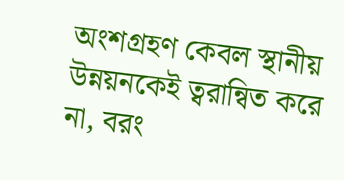অংশগ্রহণ কেবল স্থানীয় উন্নয়নকেই ত্বরান্বিত করে না, বরং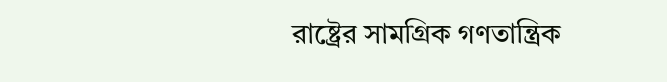রাষ্ট্রের সামগ্রিক গণতান্ত্রিক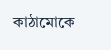কাঠামোকে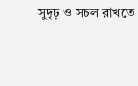সুদৃঢ় ও সচল রাখতে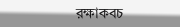রক্ষাকবচ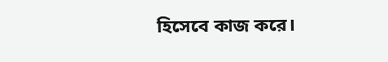হিসেবে কাজ করে।